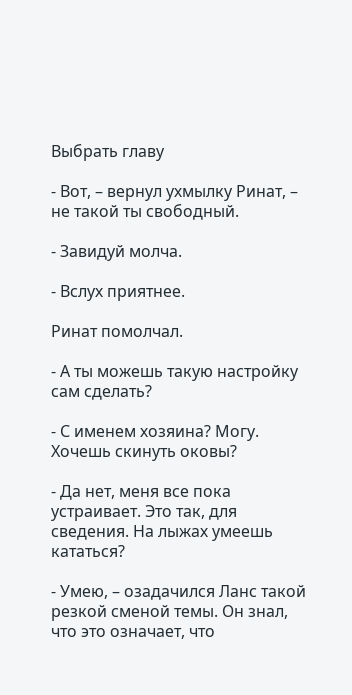Выбрать главу

- Вот, – вернул ухмылку Ринат, – не такой ты свободный.

- Завидуй молча.

- Вслух приятнее.

Ринат помолчал.

- А ты можешь такую настройку сам сделать?

- С именем хозяина? Могу. Хочешь скинуть оковы?

- Да нет, меня все пока устраивает. Это так, для сведения. На лыжах умеешь кататься?

- Умею, – озадачился Ланс такой резкой сменой темы. Он знал, что это означает, что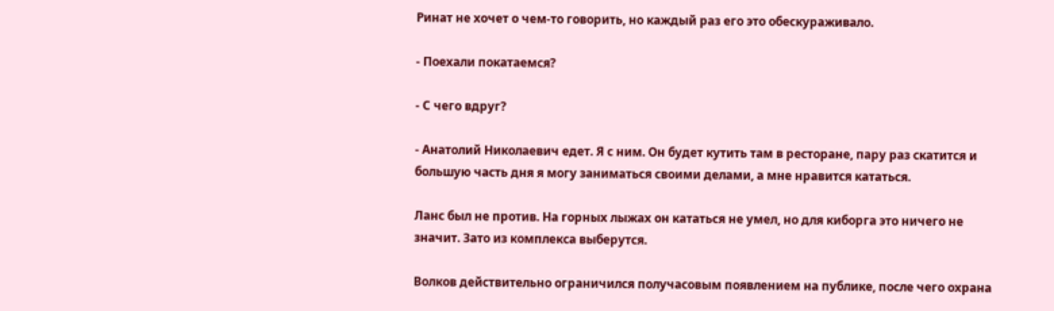Ринат не хочет о чем-то говорить, но каждый раз его это обескураживало.

- Поехали покатаемся?

- С чего вдруг?

- Анатолий Николаевич едет. Я с ним. Он будет кутить там в ресторане, пару раз скатится и большую часть дня я могу заниматься своими делами, а мне нравится кататься.

Ланс был не против. На горных лыжах он кататься не умел, но для киборга это ничего не значит. Зато из комплекса выберутся.

Волков действительно ограничился получасовым появлением на публике, после чего охрана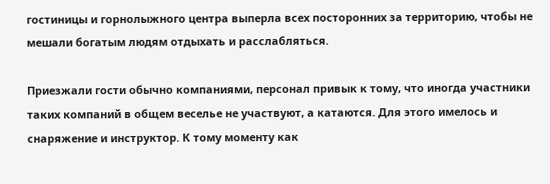гостиницы и горнолыжного центра выперла всех посторонних за территорию, чтобы не мешали богатым людям отдыхать и расслабляться.

Приезжали гости обычно компаниями, персонал привык к тому, что иногда участники таких компаний в общем веселье не участвуют, а катаются. Для этого имелось и снаряжение и инструктор. К тому моменту как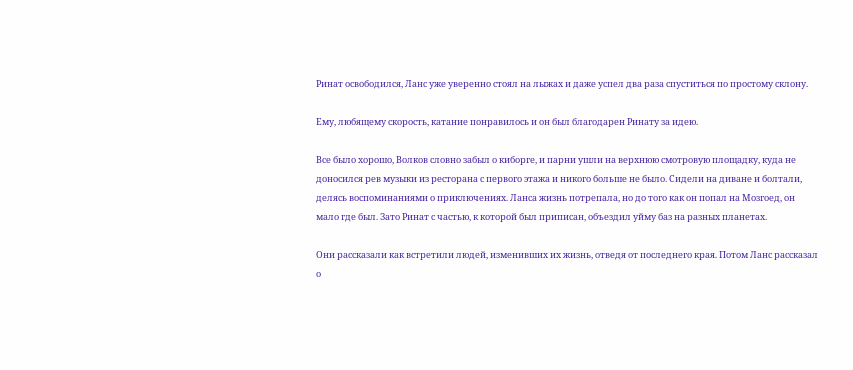Ринат освободился, Ланс уже уверенно стоял на лыжах и даже успел два раза спуститься по простому склону.

Ему, любящему скорость, катание понравилось и он был благодарен Ринату за идею.

Все было хорошо, Волков словно забыл о киборге, и парни ушли на верхнюю смотровую площадку, куда не доносился рев музыки из ресторана с первого этажа и никого больше не было. Сидели на диване и болтали, делясь воспоминаниями о приключениях. Ланса жизнь потрепала, но до того как он попал на Мозгоед, он мало где был. Зато Ринат с частью, к которой был приписан, объездил уйму баз на разных планетах.

Они рассказали как встретили людей, изменивших их жизнь, отведя от последнего края. Потом Ланс рассказал о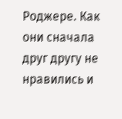Роджере. Как они сначала друг другу не нравились и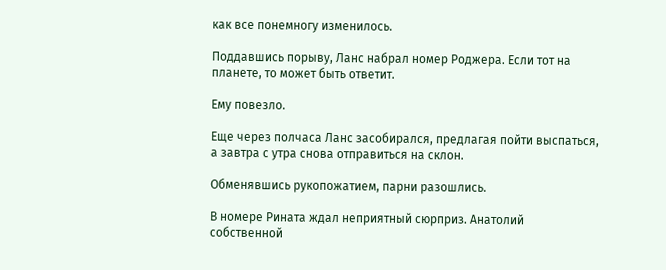как все понемногу изменилось.

Поддавшись порыву, Ланс набрал номер Роджера. Если тот на планете, то может быть ответит.

Ему повезло.

Еще через полчаса Ланс засобирался, предлагая пойти выспаться, а завтра с утра снова отправиться на склон.

Обменявшись рукопожатием, парни разошлись.

В номере Рината ждал неприятный сюрприз. Анатолий собственной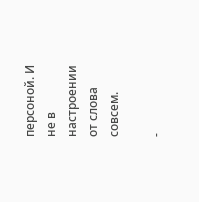персоной. И не в настроении от слова совсем.

-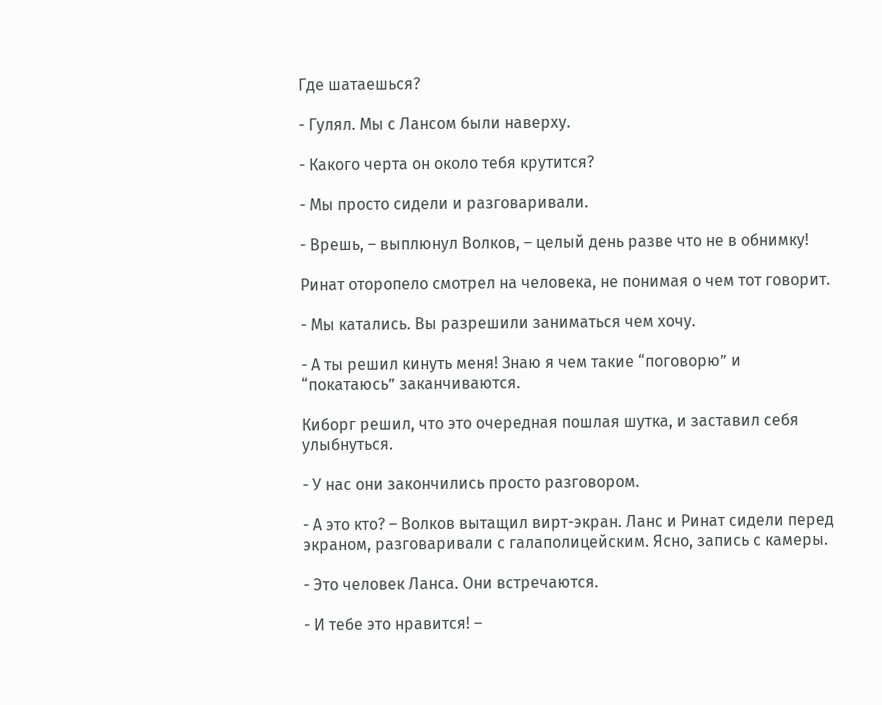Где шатаешься?

- Гулял. Мы с Лансом были наверху.

- Какого черта он около тебя крутится?

- Мы просто сидели и разговаривали.

- Врешь, – выплюнул Волков, – целый день разве что не в обнимку!

Ринат оторопело смотрел на человека, не понимая о чем тот говорит.

- Мы катались. Вы разрешили заниматься чем хочу.

- А ты решил кинуть меня! Знаю я чем такие “поговорю” и “покатаюсь” заканчиваются.

Киборг решил, что это очередная пошлая шутка, и заставил себя улыбнуться.

- У нас они закончились просто разговором.

- А это кто? – Волков вытащил вирт-экран. Ланс и Ринат сидели перед экраном, разговаривали с галаполицейским. Ясно, запись с камеры.

- Это человек Ланса. Они встречаются.

- И тебе это нравится! –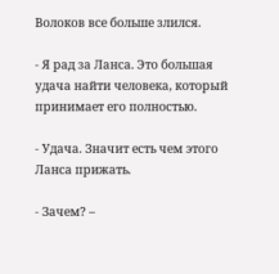Волоков все больше злился.

- Я рад за Ланса. Это большая удача найти человека, который принимает его полностью.

- Удача. Значит есть чем этого Ланса прижать.

- Зачем? –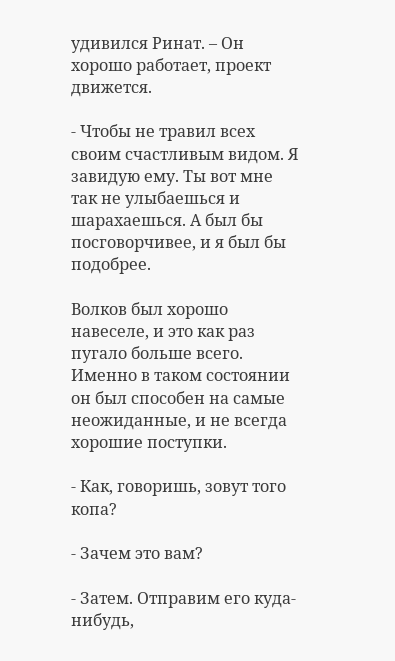удивился Ринат. – Он хорошо работает, проект движется.

- Чтобы не травил всех своим счастливым видом. Я завидую ему. Ты вот мне так не улыбаешься и шарахаешься. А был бы посговорчивее, и я был бы подобрее.

Волков был хорошо навеселе, и это как раз пугало больше всего. Именно в таком состоянии он был способен на самые неожиданные, и не всегда хорошие поступки.

- Как, говоришь, зовут того копа?

- Зачем это вам?

- Затем. Отправим его куда-нибудь,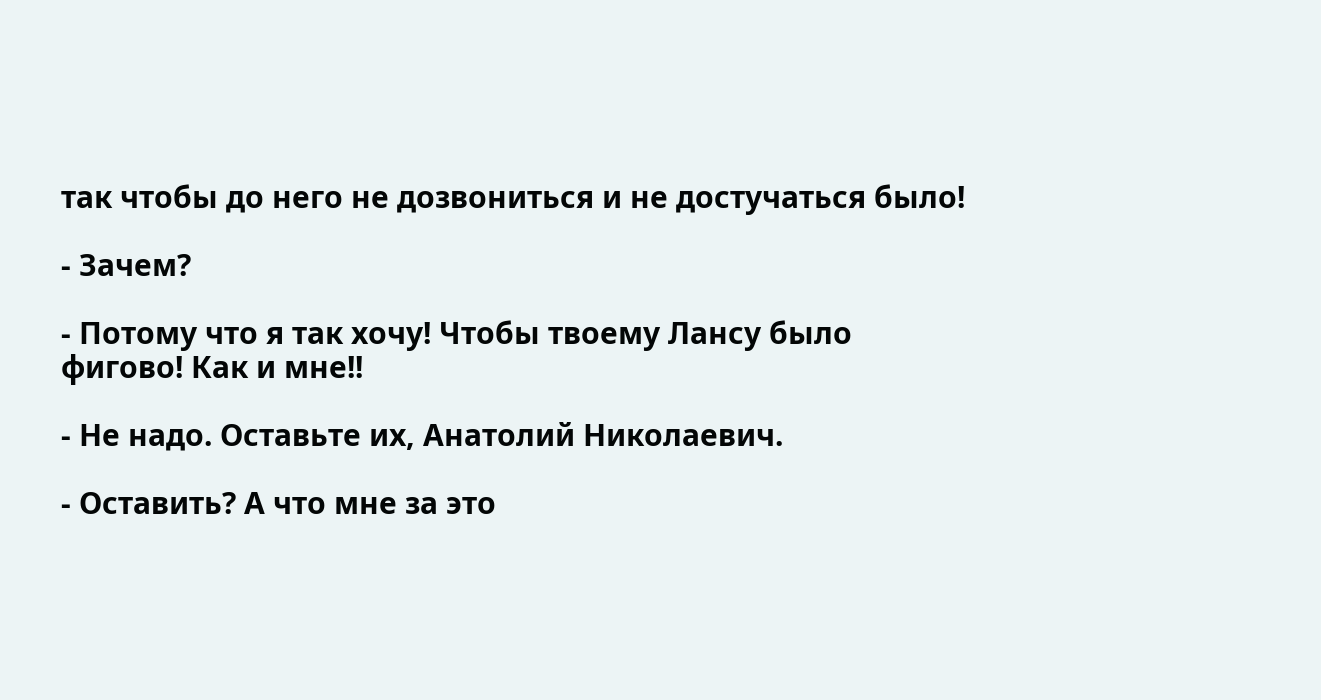так чтобы до него не дозвониться и не достучаться было!

- Зачем?

- Потому что я так хочу! Чтобы твоему Лансу было фигово! Как и мне!!

- Не надо. Оставьте их, Анатолий Николаевич.

- Оставить? А что мне за это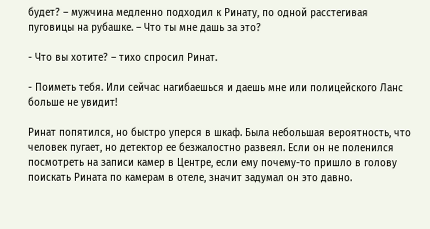будет? – мужчина медленно подходил к Ринату, по одной расстегивая пуговицы на рубашке. – Что ты мне дашь за это?

- Что вы хотите? – тихо спросил Ринат.

- Поиметь тебя. Или сейчас нагибаешься и даешь мне или полицейского Ланс больше не увидит!

Ринат попятился, но быстро уперся в шкаф. Была небольшая вероятность, что человек пугает, но детектор ее безжалостно развеял. Если он не поленился посмотреть на записи камер в Центре, если ему почему-то пришло в голову поискать Рината по камерам в отеле, значит задумал он это давно.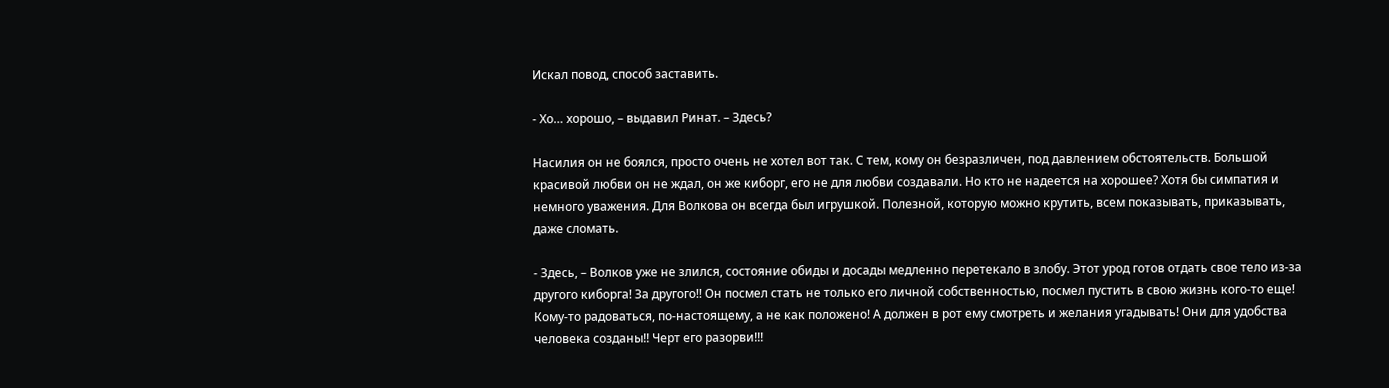Искал повод, способ заставить.

- Хо… хорошо, – выдавил Ринат. – Здесь?

Насилия он не боялся, просто очень не хотел вот так. С тем, кому он безразличен, под давлением обстоятельств. Большой красивой любви он не ждал, он же киборг, его не для любви создавали. Но кто не надеется на хорошее? Хотя бы симпатия и немного уважения. Для Волкова он всегда был игрушкой. Полезной, которую можно крутить, всем показывать, приказывать, даже сломать.

- Здесь, – Волков уже не злился, состояние обиды и досады медленно перетекало в злобу. Этот урод готов отдать свое тело из-за другого киборга! За другого!! Он посмел стать не только его личной собственностью, посмел пустить в свою жизнь кого-то еще! Кому-то радоваться, по-настоящему, а не как положено! А должен в рот ему смотреть и желания угадывать! Они для удобства человека созданы!! Черт его разорви!!!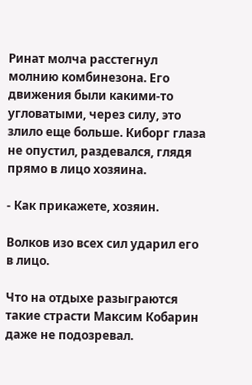Ринат молча расстегнул молнию комбинезона. Его движения были какими-то угловатыми, через силу, это злило еще больше. Киборг глаза не опустил, раздевался, глядя прямо в лицо хозяина.

- Как прикажете, хозяин.

Волков изо всех сил ударил его в лицо.

Что на отдыхе разыграются такие страсти Максим Кобарин даже не подозревал.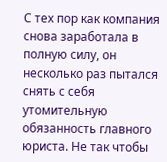С тех пор как компания снова заработала в полную силу, он несколько раз пытался снять с себя утомительную обязанность главного юриста. Не так чтобы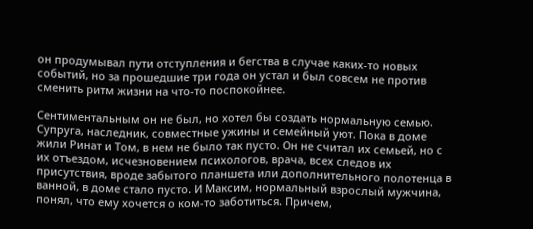он продумывал пути отступления и бегства в случае каких-то новых событий, но за прошедшие три года он устал и был совсем не против сменить ритм жизни на что-то поспокойнее.

Сентиментальным он не был, но хотел бы создать нормальную семью. Супруга, наследник, совместные ужины и семейный уют. Пока в доме жили Ринат и Том, в нем не было так пусто. Он не считал их семьей, но с их отъездом, исчезновением психологов, врача, всех следов их присутствия, вроде забытого планшета или дополнительного полотенца в ванной, в доме стало пусто. И Максим, нормальный взрослый мужчина, понял, что ему хочется о ком-то заботиться. Причем,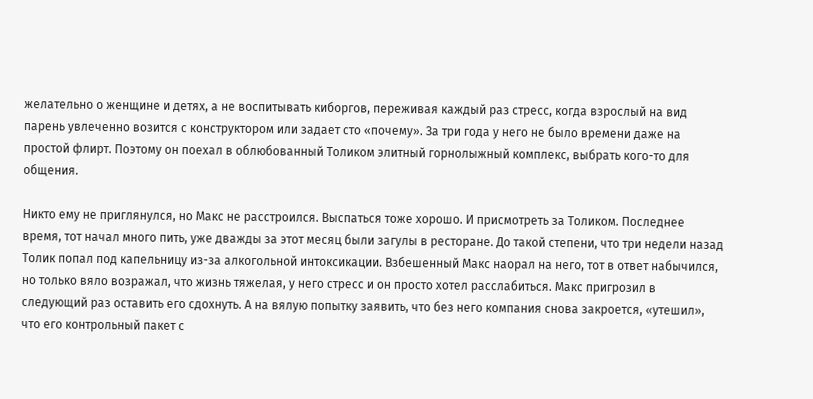желательно о женщине и детях, а не воспитывать киборгов, переживая каждый раз стресс, когда взрослый на вид парень увлеченно возится с конструктором или задает сто «почему». За три года у него не было времени даже на простой флирт. Поэтому он поехал в облюбованный Толиком элитный горнолыжный комплекс, выбрать кого-то для общения.

Никто ему не приглянулся, но Макс не расстроился. Выспаться тоже хорошо. И присмотреть за Толиком. Последнее время, тот начал много пить, уже дважды за этот месяц были загулы в ресторане. До такой степени, что три недели назад Толик попал под капельницу из-за алкогольной интоксикации. Взбешенный Макс наорал на него, тот в ответ набычился, но только вяло возражал, что жизнь тяжелая, у него стресс и он просто хотел расслабиться. Макс пригрозил в следующий раз оставить его сдохнуть. А на вялую попытку заявить, что без него компания снова закроется, «утешил», что его контрольный пакет с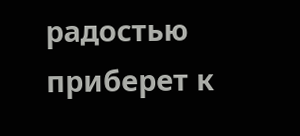радостью приберет к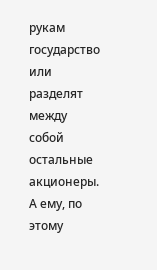рукам государство или разделят между собой остальные акционеры. А ему, по этому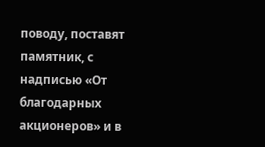поводу, поставят памятник, с надписью «От благодарных акционеров» и в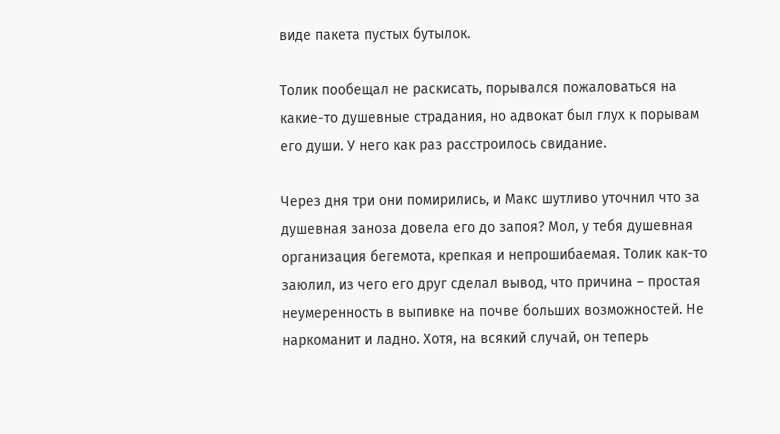виде пакета пустых бутылок.

Толик пообещал не раскисать, порывался пожаловаться на какие-то душевные страдания, но адвокат был глух к порывам его души. У него как раз расстроилось свидание.

Через дня три они помирились, и Макс шутливо уточнил что за душевная заноза довела его до запоя? Мол, у тебя душевная организация бегемота, крепкая и непрошибаемая. Толик как-то заюлил, из чего его друг сделал вывод, что причина – простая неумеренность в выпивке на почве больших возможностей. Не наркоманит и ладно. Хотя, на всякий случай, он теперь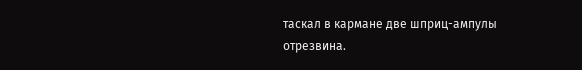таскал в кармане две шприц-ампулы отрезвина.